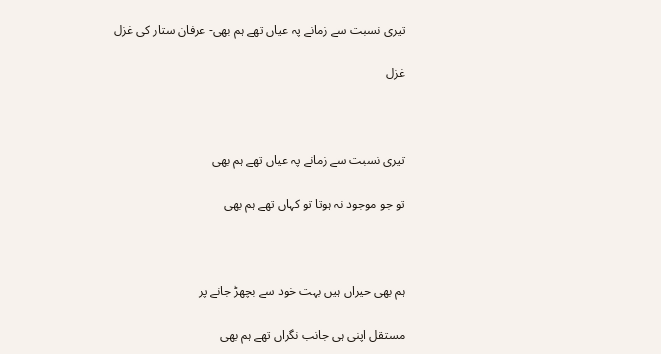تیری نسبت سے زمانے پہ عیاں تھے ہم بھی- عرفان ستار کی غزل

غزل



تیری نسبت سے زمانے پہ عیاں تھے ہم بھی

تو جو موجود نہ ہوتا تو کہاں تھے ہم بھی



ہم بھی حیراں ہیں بہت خود سے بچھڑ جانے پر

مستقل اپنی ہی جانب نگراں تھے ہم بھی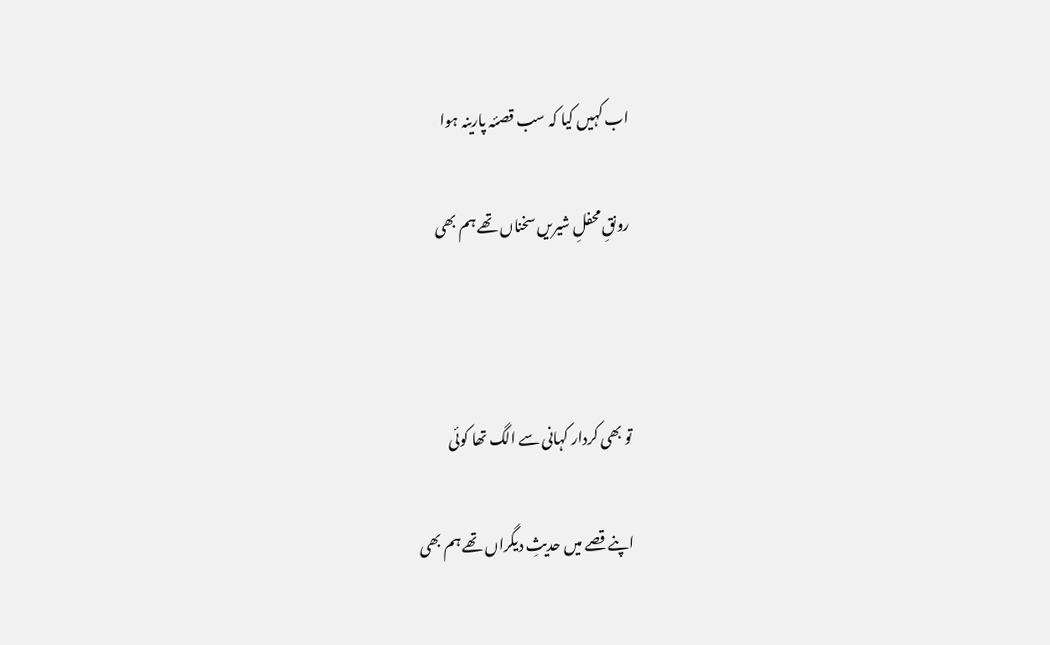اب کہیں کیا کہ سب قصئہ پارینہ ہوا

رونقِ محفلِ شیریں سخناں تھے ہم بھی



تو بھی کردار کہانی سے الگ تھا کوئی

اپنے قصے میں حدیثِ دیگراں تھے ہم بھی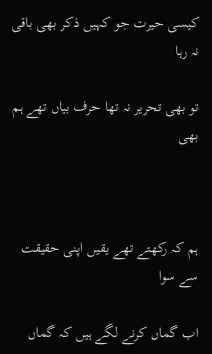کیسی حیرت جو کہیں ذکر بھی باقی نہ رہا

تو بھی تحریر نہ تھا حرف بیاں تھے ہم بھی



ہم کہ رکھتے تھے یقیں اپنی حقیقت سے سوا

اب گماں کرنے لگے ہیں کہ گماں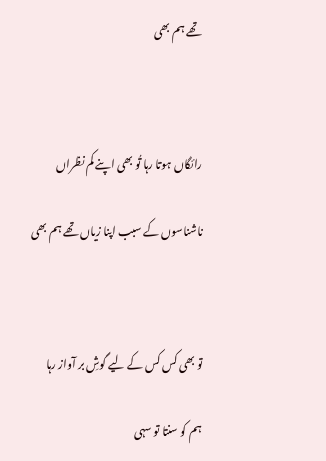تھے ہم بھی



رائگاں ہوتا رہا تُو بھی اپنے کم نظراں

ناشناسوں کے سبب اپنا زیاں تھے ہم بھی



تو بھی کس کس کے لیے گوشِ بر آواز رہا

ہم کو سنتا تو سہی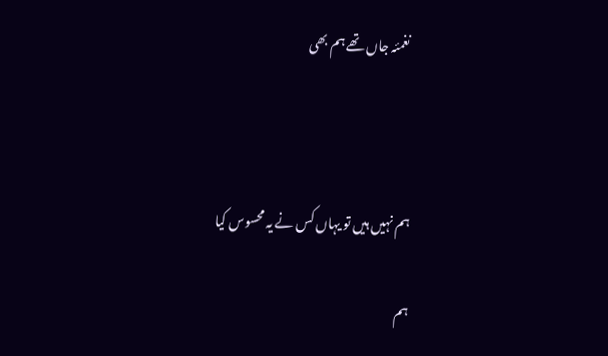نغمئہ جاں تھے ہم بھی



ہم نہیں ہیں تو یہاں کس نے یہ محسوس کیا

ہم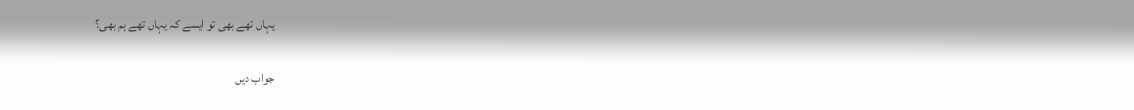یہاں تھے بھی تو ایسے کہ یہاں تھے ہم بھی؟

جواب دیں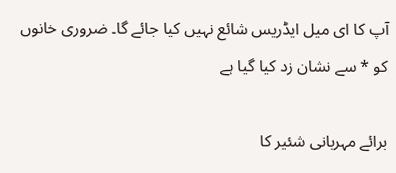آپ کا ای میل ایڈریس شائع نہیں کیا جائے گا۔ ضروری خانوں کو * سے نشان زد کیا گیا ہے

برائے مہربانی شئیر کا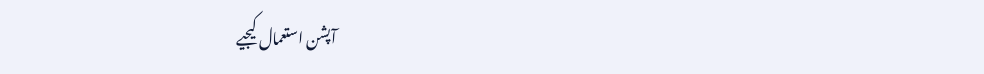آپشن استعمال کیجیے